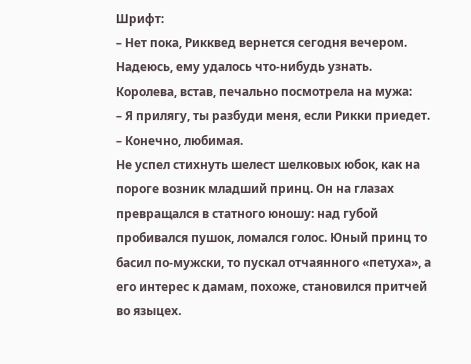Шрифт:
– Нет пока, Рикквед вернется сегодня вечером. Надеюсь, ему удалось что-нибудь узнать.
Королева, встав, печально посмотрела на мужа:
– Я прилягу, ты разбуди меня, если Рикки приедет.
– Конечно, любимая.
Не успел стихнуть шелест шелковых юбок, как на пороге возник младший принц. Он на глазах превращался в статного юношу: над губой пробивался пушок, ломался голос. Юный принц то басил по-мужски, то пускал отчаянного «петуха», а его интерес к дамам, похоже, становился притчей во языцех.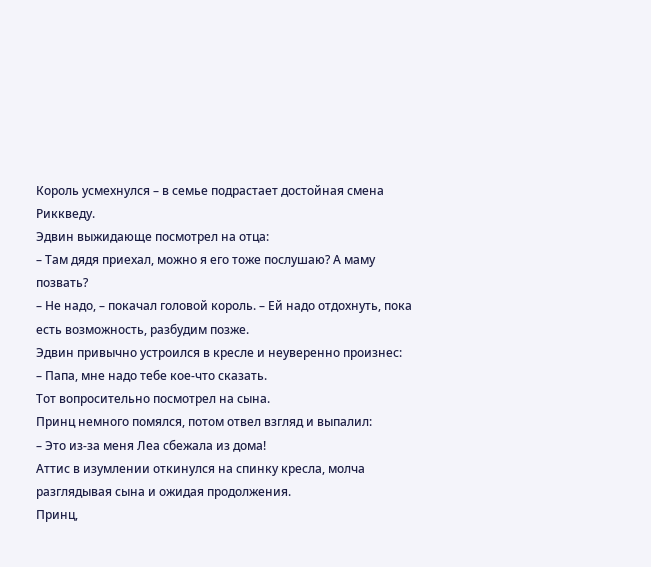Король усмехнулся – в семье подрастает достойная смена Риккведу.
Эдвин выжидающе посмотрел на отца:
– Там дядя приехал, можно я его тоже послушаю? А маму позвать?
– Не надо, – покачал головой король. – Ей надо отдохнуть, пока есть возможность, разбудим позже.
Эдвин привычно устроился в кресле и неуверенно произнес:
– Папа, мне надо тебе кое-что сказать.
Тот вопросительно посмотрел на сына.
Принц немного помялся, потом отвел взгляд и выпалил:
– Это из-за меня Леа сбежала из дома!
Аттис в изумлении откинулся на спинку кресла, молча разглядывая сына и ожидая продолжения.
Принц,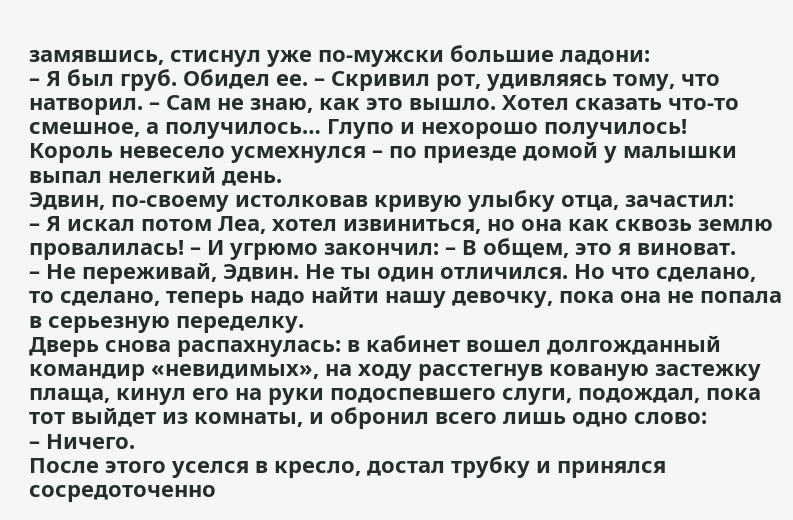замявшись, стиснул уже по-мужски большие ладони:
– Я был груб. Обидел ее. – Скривил рот, удивляясь тому, что натворил. – Сам не знаю, как это вышло. Хотел сказать что-то смешное, а получилось… Глупо и нехорошо получилось!
Король невесело усмехнулся – по приезде домой у малышки выпал нелегкий день.
Эдвин, по-своему истолковав кривую улыбку отца, зачастил:
– Я искал потом Леа, хотел извиниться, но она как сквозь землю провалилась! – И угрюмо закончил: – В общем, это я виноват.
– Не переживай, Эдвин. Не ты один отличился. Но что сделано, то сделано, теперь надо найти нашу девочку, пока она не попала в серьезную переделку.
Дверь снова распахнулась: в кабинет вошел долгожданный командир «невидимых», на ходу расстегнув кованую застежку плаща, кинул его на руки подоспевшего слуги, подождал, пока тот выйдет из комнаты, и обронил всего лишь одно слово:
– Ничего.
После этого уселся в кресло, достал трубку и принялся сосредоточенно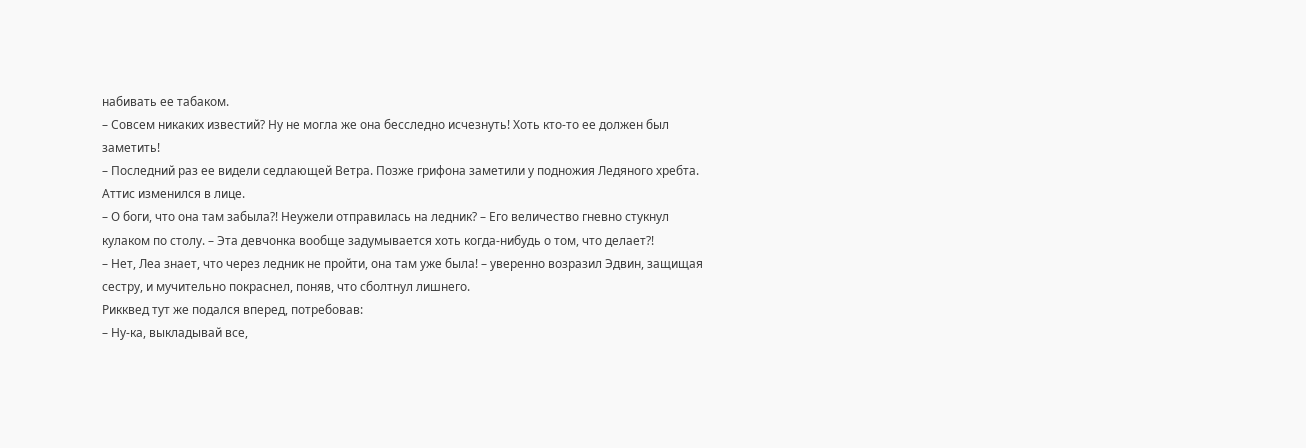набивать ее табаком.
– Совсем никаких известий? Ну не могла же она бесследно исчезнуть! Хоть кто-то ее должен был заметить!
– Последний раз ее видели седлающей Ветра. Позже грифона заметили у подножия Ледяного хребта.
Аттис изменился в лице.
– О боги, что она там забыла?! Неужели отправилась на ледник? – Его величество гневно стукнул кулаком по столу. – Эта девчонка вообще задумывается хоть когда-нибудь о том, что делает?!
– Нет, Леа знает, что через ледник не пройти, она там уже была! – уверенно возразил Эдвин, защищая сестру, и мучительно покраснел, поняв, что сболтнул лишнего.
Рикквед тут же подался вперед, потребовав:
– Ну-ка, выкладывай все,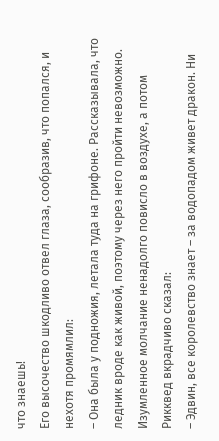что знаешь!
Его высочество шкодливо отвел глаза, сообразив, что попался, и нехотя промямлил:
– Она была у подножия, летала туда на грифоне. Рассказывала, что ледник вроде как живой, поэтому через него пройти невозможно.
Изумленное молчание ненадолго повисло в воздухе, а потом Рикквед вкрадчиво сказал:
– Эдвин, все королевство знает – за водопадом живет дракон. Ни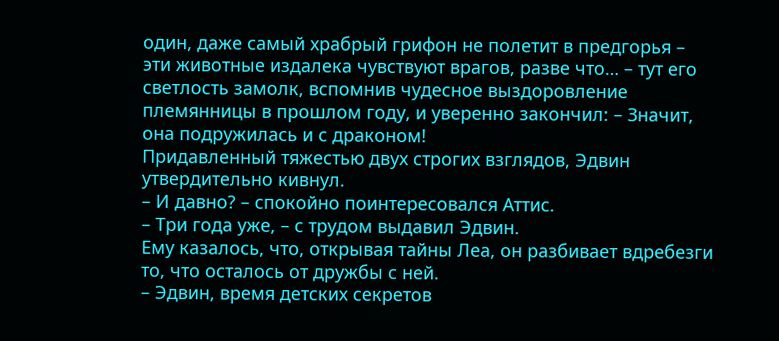один, даже самый храбрый грифон не полетит в предгорья – эти животные издалека чувствуют врагов, разве что… – тут его светлость замолк, вспомнив чудесное выздоровление племянницы в прошлом году, и уверенно закончил: – Значит, она подружилась и с драконом!
Придавленный тяжестью двух строгих взглядов, Эдвин утвердительно кивнул.
– И давно? – спокойно поинтересовался Аттис.
– Три года уже, – с трудом выдавил Эдвин.
Ему казалось, что, открывая тайны Леа, он разбивает вдребезги то, что осталось от дружбы с ней.
– Эдвин, время детских секретов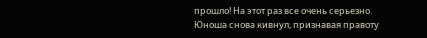прошло! На этот раз все очень серьезно.
Юноша снова кивнул, признавая правоту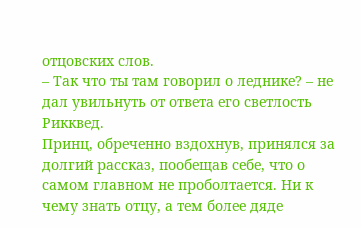отцовских слов.
– Так что ты там говорил о леднике? – не дал увильнуть от ответа его светлость Рикквед.
Принц, обреченно вздохнув, принялся за долгий рассказ, пообещав себе, что о самом главном не проболтается. Ни к чему знать отцу, а тем более дяде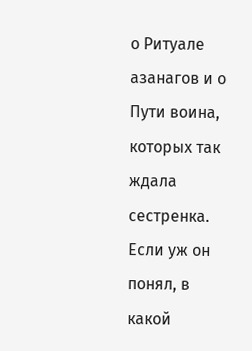о Ритуале азанагов и о Пути воина, которых так ждала сестренка. Если уж он понял, в какой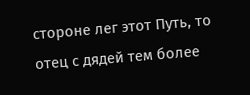стороне лег этот Путь, то отец с дядей тем более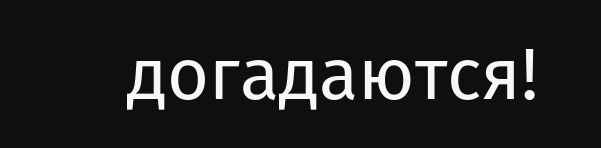догадаются!